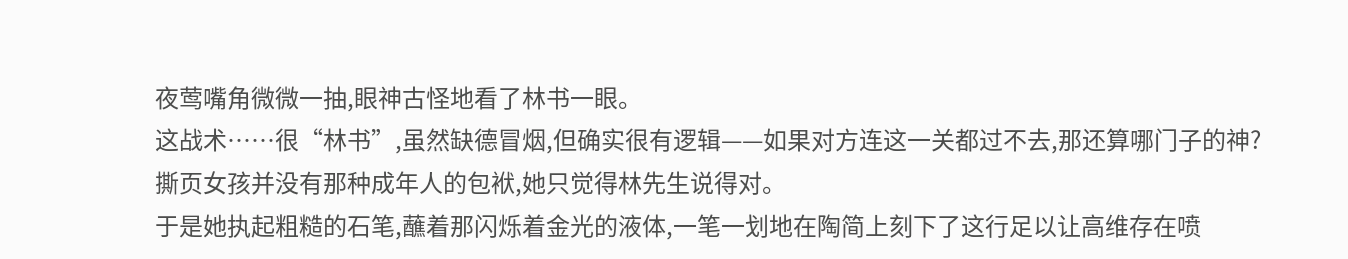夜莺嘴角微微一抽,眼神古怪地看了林书一眼。
这战术……很“林书”,虽然缺德冒烟,但确实很有逻辑——如果对方连这一关都过不去,那还算哪门子的神?
撕页女孩并没有那种成年人的包袱,她只觉得林先生说得对。
于是她执起粗糙的石笔,蘸着那闪烁着金光的液体,一笔一划地在陶简上刻下了这行足以让高维存在喷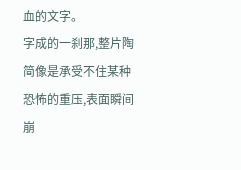血的文字。
字成的一刹那,整片陶简像是承受不住某种恐怖的重压,表面瞬间崩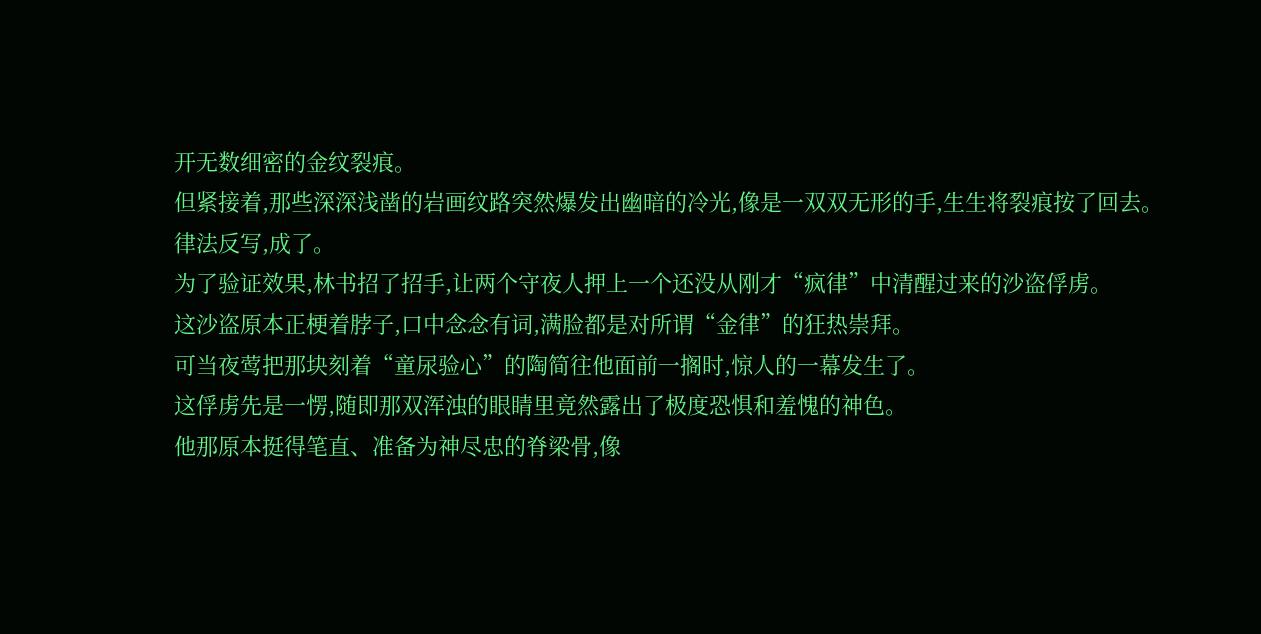开无数细密的金纹裂痕。
但紧接着,那些深深浅凿的岩画纹路突然爆发出幽暗的冷光,像是一双双无形的手,生生将裂痕按了回去。
律法反写,成了。
为了验证效果,林书招了招手,让两个守夜人押上一个还没从刚才“疯律”中清醒过来的沙盗俘虏。
这沙盗原本正梗着脖子,口中念念有词,满脸都是对所谓“金律”的狂热崇拜。
可当夜莺把那块刻着“童尿验心”的陶简往他面前一搁时,惊人的一幕发生了。
这俘虏先是一愣,随即那双浑浊的眼睛里竟然露出了极度恐惧和羞愧的神色。
他那原本挺得笔直、准备为神尽忠的脊梁骨,像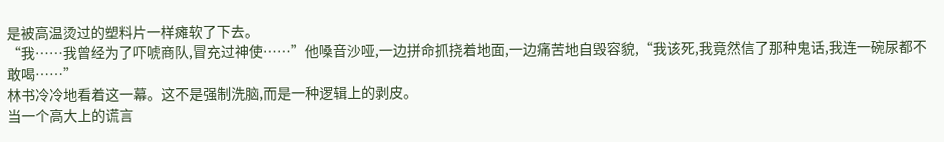是被高温烫过的塑料片一样瘫软了下去。
“我……我曾经为了吓唬商队,冒充过神使……”他嗓音沙哑,一边拼命抓挠着地面,一边痛苦地自毁容貌,“我该死,我竟然信了那种鬼话,我连一碗尿都不敢喝……”
林书冷冷地看着这一幕。这不是强制洗脑,而是一种逻辑上的剥皮。
当一个高大上的谎言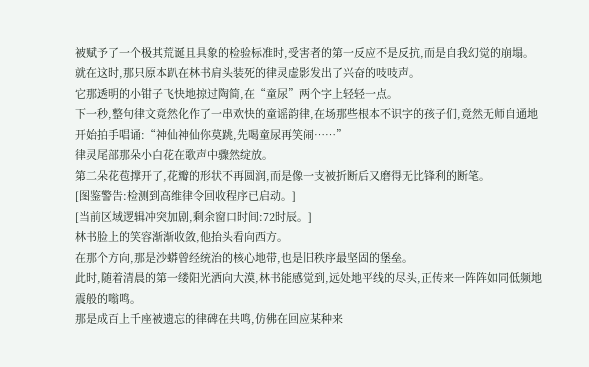被赋予了一个极其荒诞且具象的检验标准时,受害者的第一反应不是反抗,而是自我幻觉的崩塌。
就在这时,那只原本趴在林书肩头装死的律灵虚影发出了兴奋的吱吱声。
它那透明的小钳子飞快地掠过陶简,在“童尿”两个字上轻轻一点。
下一秒,整句律文竟然化作了一串欢快的童谣韵律,在场那些根本不识字的孩子们,竟然无师自通地开始拍手唱诵:“神仙神仙你莫跳,先喝童尿再笑闹……”
律灵尾部那朵小白花在歌声中骤然绽放。
第二朵花苞撑开了,花瓣的形状不再圆润,而是像一支被折断后又磨得无比锋利的断笔。
[图鉴警告:检测到高维律令回收程序已启动。]
[当前区域逻辑冲突加剧,剩余窗口时间:72时辰。]
林书脸上的笑容渐渐收敛,他抬头看向西方。
在那个方向,那是沙蟒曾经统治的核心地带,也是旧秩序最坚固的堡垒。
此时,随着清晨的第一缕阳光洒向大漠,林书能感觉到,远处地平线的尽头,正传来一阵阵如同低频地震般的嗡鸣。
那是成百上千座被遗忘的律碑在共鸣,仿佛在回应某种来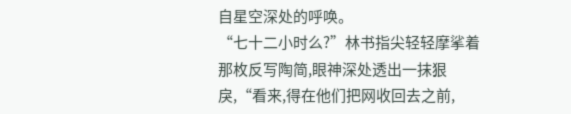自星空深处的呼唤。
“七十二小时么?”林书指尖轻轻摩挲着那枚反写陶简,眼神深处透出一抹狠戾,“看来,得在他们把网收回去之前,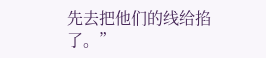先去把他们的线给掐了。”